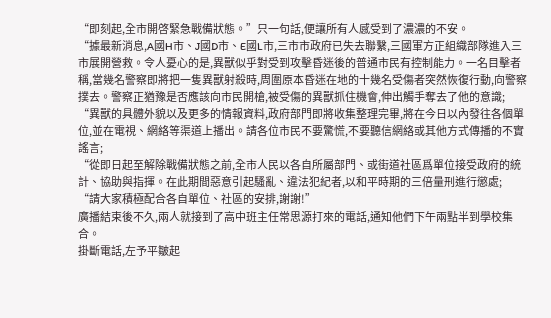“即刻起,全市開啓緊急戰備狀態。”只一句話,便讓所有人感受到了濃濃的不安。
“據最新消息,A國H市、J國D市、E國L市,三市市政府已失去聯繫,三國軍方正組織部隊進入三市展開營救。令人憂心的是,異獸似乎對受到攻擊昏迷後的普通市民有控制能力。一名目擊者稱,當幾名警察即將把一隻異獸射殺時,周圍原本昏迷在地的十幾名受傷者突然恢復行動,向警察撲去。警察正猶豫是否應該向市民開槍,被受傷的異獸抓住機會,伸出觸手奪去了他的意識;
“異獸的具體外貌以及更多的情報資料,政府部門即將收集整理完畢,將在今日以內發往各個單位,並在電視、網絡等渠道上播出。請各位市民不要驚慌,不要聽信網絡或其他方式傳播的不實謠言;
“從即日起至解除戰備狀態之前,全市人民以各自所屬部門、或街道社區爲單位接受政府的統計、協助與指揮。在此期間惡意引起騷亂、違法犯紀者,以和平時期的三倍量刑進行懲處;
“請大家積極配合各自單位、社區的安排,謝謝!”
廣播結束後不久,兩人就接到了高中班主任常思源打來的電話,通知他們下午兩點半到學校集合。
掛斷電話,左予平皺起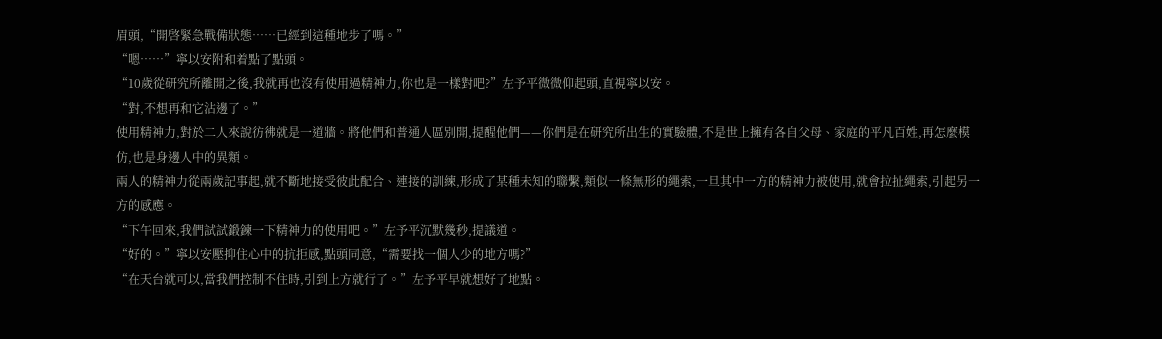眉頭,“開啓緊急戰備狀態……已經到這種地步了嗎。”
“嗯……”寧以安附和着點了點頭。
“10歲從研究所離開之後,我就再也沒有使用過精神力,你也是一樣對吧?”左予平微微仰起頭,直視寧以安。
“對,不想再和它沾邊了。”
使用精神力,對於二人來說彷彿就是一道牆。將他們和普通人區別開,提醒他們——你們是在研究所出生的實驗體,不是世上擁有各自父母、家庭的平凡百姓,再怎麼模仿,也是身邊人中的異類。
兩人的精神力從兩歲記事起,就不斷地接受彼此配合、連接的訓練,形成了某種未知的聯繫,類似一條無形的繩索,一旦其中一方的精神力被使用,就會拉扯繩索,引起另一方的感應。
“下午回來,我們試試鍛鍊一下精神力的使用吧。”左予平沉默幾秒,提議道。
“好的。”寧以安壓抑住心中的抗拒感,點頭同意,“需要找一個人少的地方嗎?”
“在天台就可以,當我們控制不住時,引到上方就行了。”左予平早就想好了地點。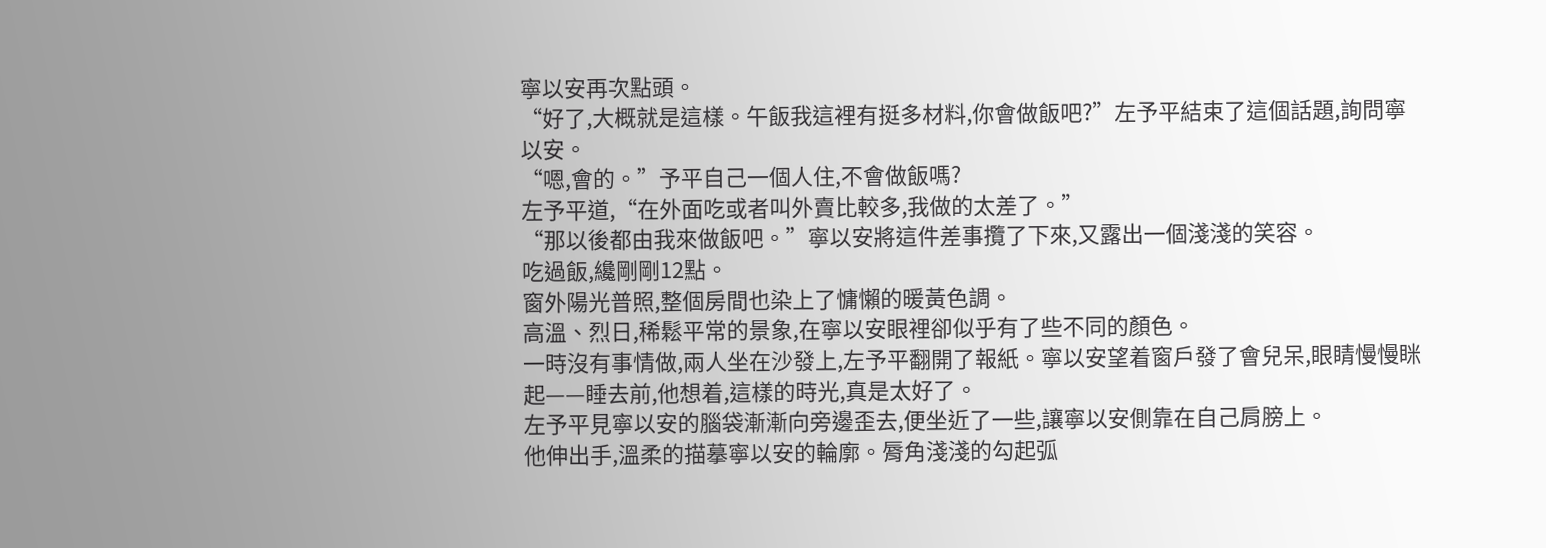寧以安再次點頭。
“好了,大概就是這樣。午飯我這裡有挺多材料,你會做飯吧?”左予平結束了這個話題,詢問寧以安。
“嗯,會的。”予平自己一個人住,不會做飯嗎?
左予平道,“在外面吃或者叫外賣比較多,我做的太差了。”
“那以後都由我來做飯吧。”寧以安將這件差事攬了下來,又露出一個淺淺的笑容。
吃過飯,纔剛剛12點。
窗外陽光普照,整個房間也染上了慵懶的暖黃色調。
高溫、烈日,稀鬆平常的景象,在寧以安眼裡卻似乎有了些不同的顏色。
一時沒有事情做,兩人坐在沙發上,左予平翻開了報紙。寧以安望着窗戶發了會兒呆,眼睛慢慢眯起——睡去前,他想着,這樣的時光,真是太好了。
左予平見寧以安的腦袋漸漸向旁邊歪去,便坐近了一些,讓寧以安側靠在自己肩膀上。
他伸出手,溫柔的描摹寧以安的輪廓。脣角淺淺的勾起弧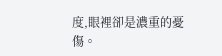度,眼裡卻是濃重的憂傷。